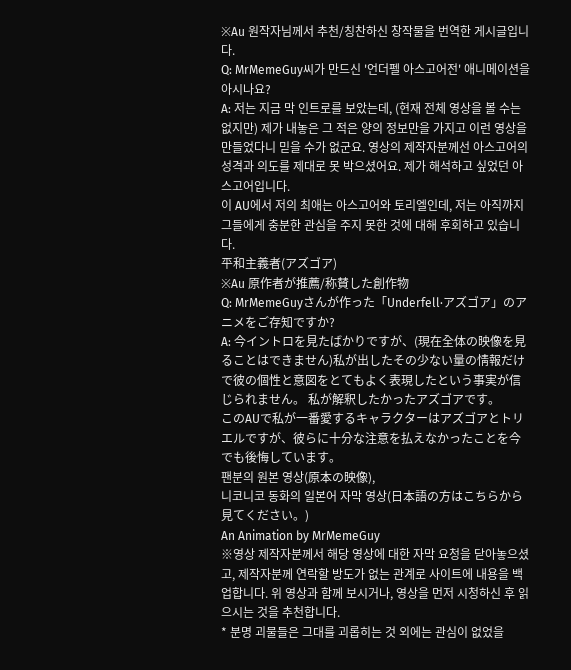※Au 원작자님께서 추천/칭찬하신 창작물을 번역한 게시글입니다.
Q: MrMemeGuy씨가 만드신 '언더펠 아스고어전' 애니메이션을 아시나요?
A: 저는 지금 막 인트로를 보았는데, (현재 전체 영상을 볼 수는 없지만) 제가 내놓은 그 적은 양의 정보만을 가지고 이런 영상을 만들었다니 믿을 수가 없군요. 영상의 제작자분께선 아스고어의 성격과 의도를 제대로 못 박으셨어요. 제가 해석하고 싶었던 아스고어입니다.
이 AU에서 저의 최애는 아스고어와 토리엘인데, 저는 아직까지 그들에게 충분한 관심을 주지 못한 것에 대해 후회하고 있습니다.
平和主義者(アズゴア)
※Au 原作者が推薦/称賛した創作物
Q: MrMemeGuyさんが作った「Underfell·アズゴア」のアニメをご存知ですか?
A: 今イントロを見たばかりですが、(現在全体の映像を見ることはできません)私が出したその少ない量の情報だけで彼の個性と意図をとてもよく表現したという事実が信じられません。 私が解釈したかったアズゴアです。
このAUで私が一番愛するキャラクターはアズゴアとトリエルですが、彼らに十分な注意を払えなかったことを今でも後悔しています。
팬분의 원본 영상(原本の映像),
니코니코 동화의 일본어 자막 영상(日本語の方はこちらから見てください。)
An Animation by MrMemeGuy
※영상 제작자분께서 해당 영상에 대한 자막 요청을 닫아놓으셨고, 제작자분께 연락할 방도가 없는 관계로 사이트에 내용을 백업합니다. 위 영상과 함께 보시거나, 영상을 먼저 시청하신 후 읽으시는 것을 추천합니다.
* 분명 괴물들은 그대를 괴롭히는 것 외에는 관심이 없었을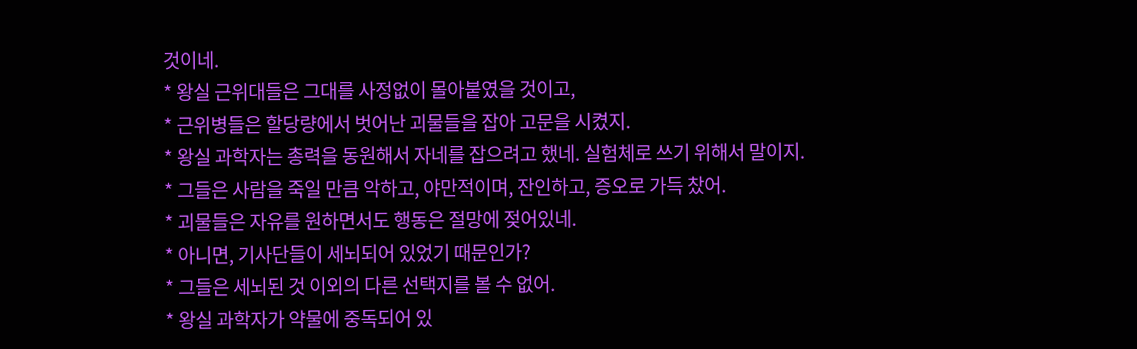것이네.
* 왕실 근위대들은 그대를 사정없이 몰아붙였을 것이고,
* 근위병들은 할당량에서 벗어난 괴물들을 잡아 고문을 시켰지.
* 왕실 과학자는 총력을 동원해서 자네를 잡으려고 했네. 실험체로 쓰기 위해서 말이지.
* 그들은 사람을 죽일 만큼 악하고, 야만적이며, 잔인하고, 증오로 가득 찼어.
* 괴물들은 자유를 원하면서도 행동은 절망에 젖어있네.
* 아니면, 기사단들이 세뇌되어 있었기 때문인가?
* 그들은 세뇌된 것 이외의 다른 선택지를 볼 수 없어.
* 왕실 과학자가 약물에 중독되어 있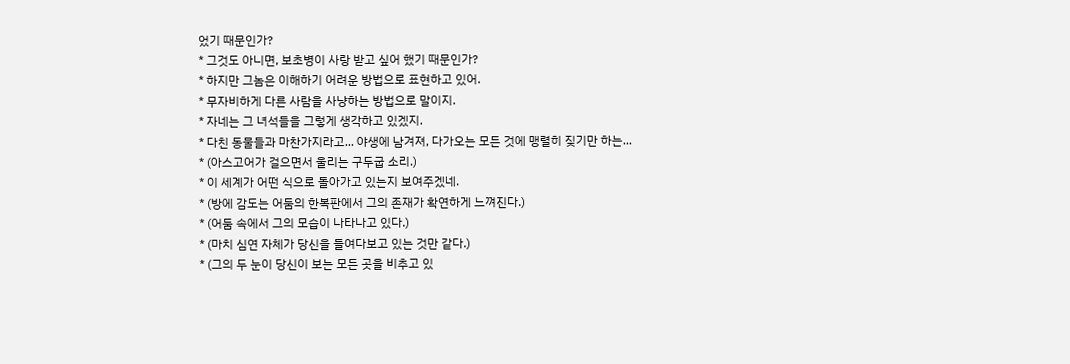었기 때문인가?
* 그것도 아니면, 보초병이 사랑 받고 싶어 했기 때문인가?
* 하지만 그놈은 이해하기 어려운 방법으로 표현하고 있어.
* 무자비하게 다른 사람을 사냥하는 방법으로 말이지.
* 자네는 그 녀석들을 그렇게 생각하고 있겠지.
* 다친 동물들과 마찬가지라고... 야생에 남겨져, 다가오는 모든 것에 맹렬히 짖기만 하는...
* (아스고어가 걸으면서 울리는 구두굽 소리.)
* 이 세계가 어떤 식으로 돌아가고 있는지 보여주겠네.
* (방에 감도는 어둠의 한복판에서 그의 존재가 확연하게 느껴진다.)
* (어둠 속에서 그의 모습이 나타나고 있다.)
* (마치 심연 자체가 당신을 들여다보고 있는 것만 같다.)
* (그의 두 눈이 당신이 보는 모든 곳을 비추고 있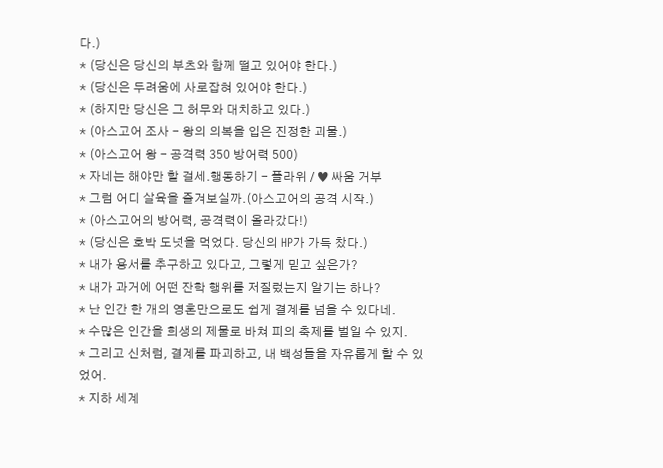다.)
* (당신은 당신의 부츠와 함께 떨고 있어야 한다.)
* (당신은 두려움에 사로잡혀 있어야 한다.)
* (하지만 당신은 그 허무와 대치하고 있다.)
* (아스고어 조사 - 왕의 의복을 입은 진정한 괴물.)
* (아스고어 왕 - 공격력 350 방어력 500)
* 자네는 해야만 할 걸세.행동하기 - 플라위 / ♥ 싸움 거부
* 그럼 어디 살육을 즐겨보실까.(아스고어의 공격 시작.)
* (아스고어의 방어력, 공격력이 올라갔다!)
* (당신은 호박 도넛을 먹었다. 당신의 HP가 가득 찼다.)
* 내가 용서를 추구하고 있다고, 그렇게 믿고 싶은가?
* 내가 과거에 어떤 잔학 행위를 저질렀는지 알기는 하나?
* 난 인간 한 개의 영혼만으로도 쉽게 결계를 넘을 수 있다네.
* 수많은 인간을 희생의 제물로 바쳐 피의 축제를 벌일 수 있지.
* 그리고 신처럼, 결계를 파괴하고, 내 백성들을 자유롭게 할 수 있었어.
* 지하 세계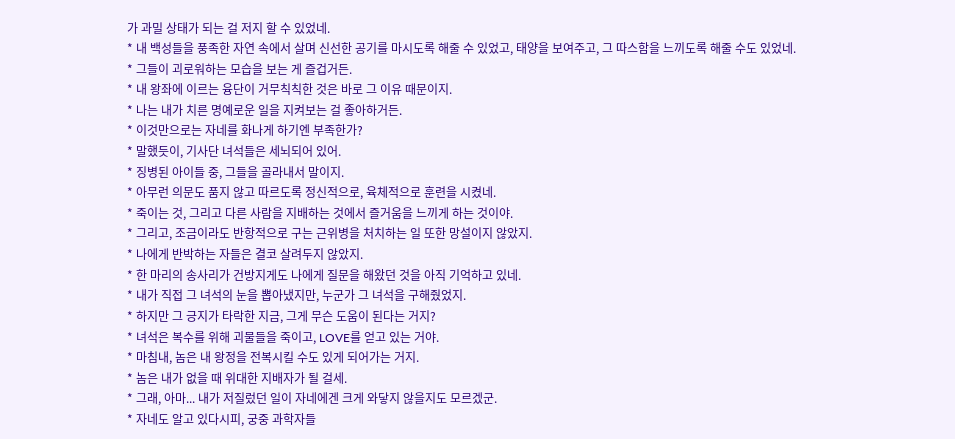가 과밀 상태가 되는 걸 저지 할 수 있었네.
* 내 백성들을 풍족한 자연 속에서 살며 신선한 공기를 마시도록 해줄 수 있었고, 태양을 보여주고, 그 따스함을 느끼도록 해줄 수도 있었네.
* 그들이 괴로워하는 모습을 보는 게 즐겁거든.
* 내 왕좌에 이르는 융단이 거무칙칙한 것은 바로 그 이유 때문이지.
* 나는 내가 치른 명예로운 일을 지켜보는 걸 좋아하거든.
* 이것만으로는 자네를 화나게 하기엔 부족한가?
* 말했듯이, 기사단 녀석들은 세뇌되어 있어.
* 징병된 아이들 중, 그들을 골라내서 말이지.
* 아무런 의문도 품지 않고 따르도록 정신적으로, 육체적으로 훈련을 시켰네.
* 죽이는 것, 그리고 다른 사람을 지배하는 것에서 즐거움을 느끼게 하는 것이야.
* 그리고, 조금이라도 반항적으로 구는 근위병을 처치하는 일 또한 망설이지 않았지.
* 나에게 반박하는 자들은 결코 살려두지 않았지.
* 한 마리의 송사리가 건방지게도 나에게 질문을 해왔던 것을 아직 기억하고 있네.
* 내가 직접 그 녀석의 눈을 뽑아냈지만, 누군가 그 녀석을 구해줬었지.
* 하지만 그 긍지가 타락한 지금, 그게 무슨 도움이 된다는 거지?
* 녀석은 복수를 위해 괴물들을 죽이고, LOVE를 얻고 있는 거야.
* 마침내, 놈은 내 왕정을 전복시킬 수도 있게 되어가는 거지.
* 놈은 내가 없을 때 위대한 지배자가 될 걸세.
* 그래, 아마... 내가 저질렀던 일이 자네에겐 크게 와닿지 않을지도 모르겠군.
* 자네도 알고 있다시피, 궁중 과학자들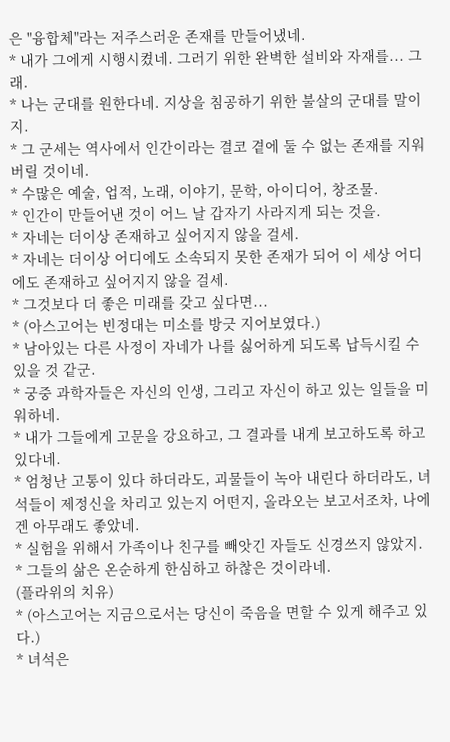은 "융합체"라는 저주스러운 존재를 만들어냈네.
* 내가 그에게 시행시켰네. 그러기 위한 완벽한 설비와 자재를... 그래.
* 나는 군대를 원한다네. 지상을 침공하기 위한 불살의 군대를 말이지.
* 그 군세는 역사에서 인간이라는 결코 곁에 둘 수 없는 존재를 지워버릴 것이네.
* 수많은 예술, 업적, 노래, 이야기, 문학, 아이디어, 창조물.
* 인간이 만들어낸 것이 어느 날 갑자기 사라지게 되는 것을.
* 자네는 더이상 존재하고 싶어지지 않을 걸세.
* 자네는 더이상 어디에도 소속되지 못한 존재가 되어 이 세상 어디에도 존재하고 싶어지지 않을 걸세.
* 그것보다 더 좋은 미래를 갖고 싶다면...
* (아스고어는 빈정대는 미소를 방긋 지어보였다.)
* 남아있는 다른 사정이 자네가 나를 싫어하게 되도록 납득시킬 수 있을 것 같군.
* 궁중 과학자들은 자신의 인생, 그리고 자신이 하고 있는 일들을 미워하네.
* 내가 그들에게 고문을 강요하고, 그 결과를 내게 보고하도록 하고 있다네.
* 엄청난 고통이 있다 하더라도, 괴물들이 녹아 내린다 하더라도, 녀석들이 제정신을 차리고 있는지 어떤지, 올라오는 보고서조차, 나에겐 아무래도 좋았네.
* 실험을 위해서 가족이나 친구를 빼앗긴 자들도 신경쓰지 않았지.
* 그들의 삶은 온순하게 한심하고 하찮은 것이라네.
(플라위의 치유)
* (아스고어는 지금으로서는 당신이 죽음을 면할 수 있게 해주고 있다.)
* 녀석은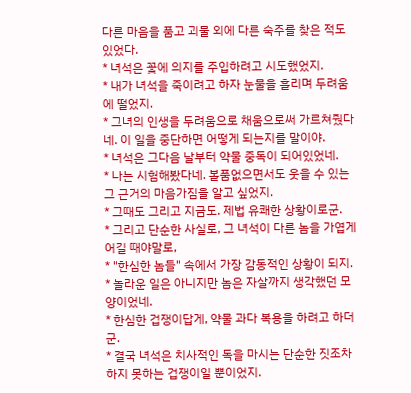다른 마음을 품고 괴물 외에 다른 숙주를 찾은 적도 있었다.
* 녀석은 꽃에 의지를 주입하려고 시도했었지.
* 내가 녀석을 죽이려고 하자 눈물을 흘리며 두려움에 떨었지.
* 그녀의 인생을 두려움으로 채움으로써 가르쳐줬다네. 이 일을 중단하면 어떻게 되는지를 말이야.
* 녀석은 그다음 날부터 약물 중독이 되어있었네.
* 나는 시험해봤다네. 볼품없으면서도 웃을 수 있는 그 근거의 마음가짐을 알고 싶었지.
* 그때도 그리고 지금도. 제법 유쾌한 상황이로군.
* 그리고 단순한 사실로, 그 녀석이 다른 놈을 가엽게 어길 때야말로,
* "한심한 놈들" 속에서 가장 감동적인 상황이 되지.
* 놀라운 일은 아니지만 놈은 자살까지 생각했던 모양이었네.
* 한심한 겁쟁이답게, 약물 과다 복용을 하려고 하더군.
* 결국 녀석은 치사적인 독을 마시는 단순한 짓조차 하지 못하는 겁쟁이일 뿐이었지.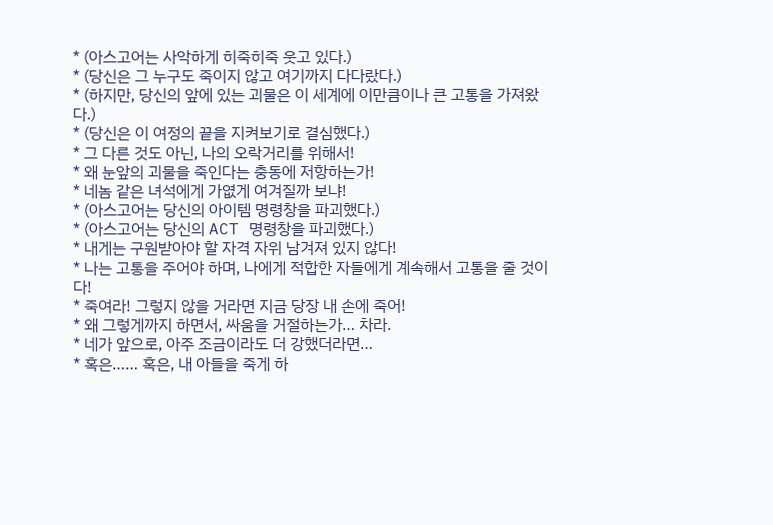* (아스고어는 사악하게 히죽히죽 웃고 있다.)
* (당신은 그 누구도 죽이지 않고 여기까지 다다랐다.)
* (하지만, 당신의 앞에 있는 괴물은 이 세계에 이만큼이나 큰 고통을 가져왔다.)
* (당신은 이 여정의 끝을 지켜보기로 결심했다.)
* 그 다른 것도 아닌, 나의 오락거리를 위해서!
* 왜 눈앞의 괴물을 죽인다는 충동에 저항하는가!
* 네놈 같은 녀석에게 가엾게 여겨질까 보냐!
* (아스고어는 당신의 아이템 명령창을 파괴했다.)
* (아스고어는 당신의 ACT 명령창을 파괴했다.)
* 내게는 구원받아야 할 자격 자위 남겨져 있지 않다!
* 나는 고통을 주어야 하며, 나에게 적합한 자들에게 계속해서 고통을 줄 것이다!
* 죽여라! 그렇지 않을 거라면 지금 당장 내 손에 죽어!
* 왜 그렇게까지 하면서, 싸움을 거절하는가… 차라.
* 네가 앞으로, 아주 조금이라도 더 강했더라면…
* 혹은…… 혹은, 내 아들을 죽게 하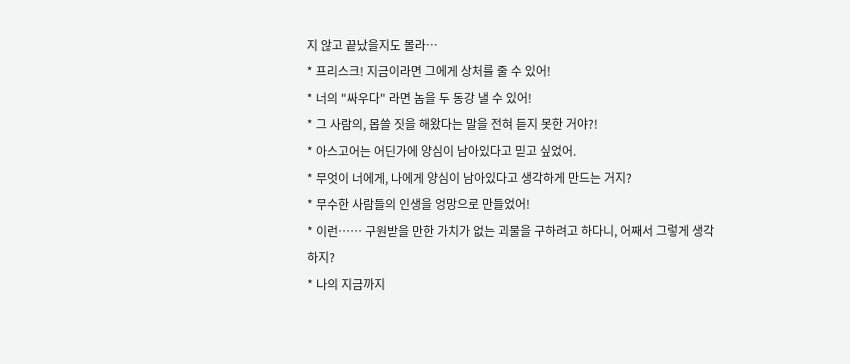지 않고 끝났을지도 몰라…
* 프리스크! 지금이라면 그에게 상처를 줄 수 있어!
* 너의 "싸우다" 라면 놈을 두 동강 낼 수 있어!
* 그 사람의, 몹쓸 짓을 해왔다는 말을 전혀 듣지 못한 거야?!
* 아스고어는 어딘가에 양심이 남아있다고 믿고 싶었어.
* 무엇이 너에게, 나에게 양심이 남아있다고 생각하게 만드는 거지?
* 무수한 사람들의 인생을 엉망으로 만들었어!
* 이런…… 구원받을 만한 가치가 없는 괴물을 구하려고 하다니, 어째서 그렇게 생각하지?
* 나의 지금까지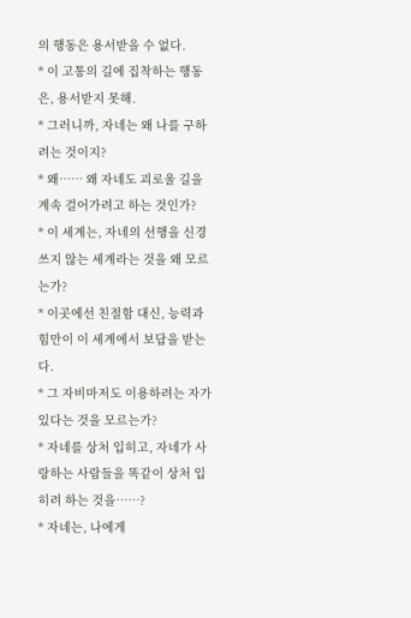의 행동은 용서받을 수 없다.
* 이 고통의 길에 집착하는 행동은, 용서받지 못해.
* 그러니까, 자네는 왜 나를 구하려는 것이지?
* 왜…… 왜 자네도 괴로울 길을 계속 걸어가려고 하는 것인가?
* 이 세계는, 자네의 선행을 신경쓰지 않는 세계라는 것을 왜 모르는가?
* 이곳에선 친절함 대신, 능력과 힘만이 이 세계에서 보답을 받는다.
* 그 자비마저도 이용하려는 자가 있다는 것을 모르는가?
* 자네를 상처 입히고, 자네가 사랑하는 사람들을 똑같이 상처 입히려 하는 것을……?
* 자네는, 나에게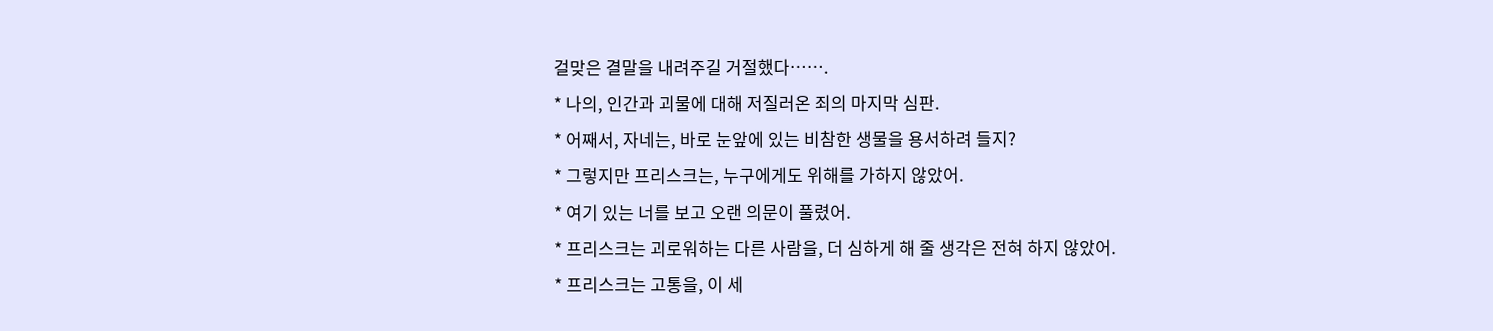걸맞은 결말을 내려주길 거절했다…….
* 나의, 인간과 괴물에 대해 저질러온 죄의 마지막 심판.
* 어째서, 자네는, 바로 눈앞에 있는 비참한 생물을 용서하려 들지?
* 그렇지만 프리스크는, 누구에게도 위해를 가하지 않았어.
* 여기 있는 너를 보고 오랜 의문이 풀렸어.
* 프리스크는 괴로워하는 다른 사람을, 더 심하게 해 줄 생각은 전혀 하지 않았어.
* 프리스크는 고통을, 이 세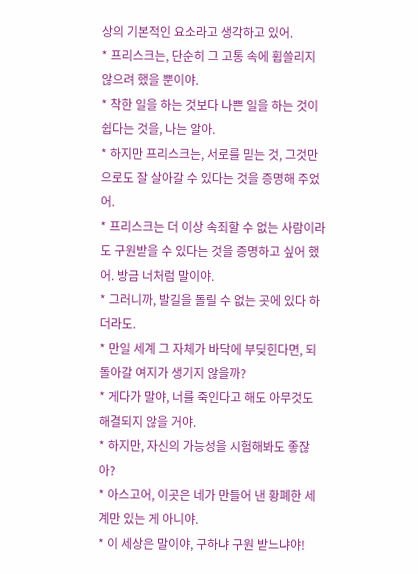상의 기본적인 요소라고 생각하고 있어.
* 프리스크는, 단순히 그 고통 속에 휩쓸리지 않으려 했을 뿐이야.
* 착한 일을 하는 것보다 나쁜 일을 하는 것이 쉽다는 것을, 나는 알아.
* 하지만 프리스크는, 서로를 믿는 것, 그것만으로도 잘 살아갈 수 있다는 것을 증명해 주었어.
* 프리스크는 더 이상 속죄할 수 없는 사람이라도 구원받을 수 있다는 것을 증명하고 싶어 했어. 방금 너처럼 말이야.
* 그러니까, 발길을 돌릴 수 없는 곳에 있다 하더라도.
* 만일 세계 그 자체가 바닥에 부딪힌다면, 되돌아갈 여지가 생기지 않을까?
* 게다가 말야, 너를 죽인다고 해도 아무것도 해결되지 않을 거야.
* 하지만, 자신의 가능성을 시험해봐도 좋잖아?
* 아스고어, 이곳은 네가 만들어 낸 황폐한 세계만 있는 게 아니야.
* 이 세상은 말이야, 구하냐 구원 받느냐야!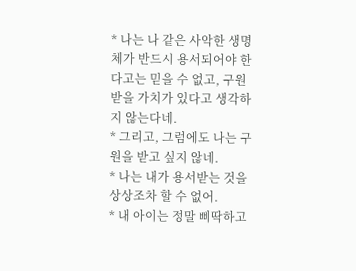* 나는 나 같은 사악한 생명체가 반드시 용서되어야 한다고는 믿을 수 없고, 구원받을 가치가 있다고 생각하지 않는다네.
* 그리고, 그럼에도 나는 구원을 받고 싶지 않네.
* 나는 내가 용서받는 것을 상상조차 할 수 없어.
* 내 아이는 정말 삐딱하고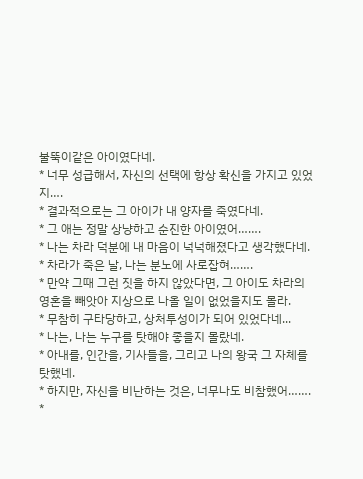불뚝이같은 아이였다네.
* 너무 성급해서, 자신의 선택에 항상 확신을 가지고 있었지….
* 결과적으로는 그 아이가 내 양자를 죽였다네.
* 그 애는 정말 상냥하고 순진한 아이였어…….
* 나는 차라 덕분에 내 마음이 넉넉해졌다고 생각했다네.
* 차라가 죽은 날, 나는 분노에 사로잡혀…….
* 만약 그때 그런 짓을 하지 않았다면, 그 아이도 차라의 영혼을 빼앗아 지상으로 나올 일이 없었을지도 몰라.
* 무참히 구타당하고, 상처투성이가 되어 있었다네...
* 나는, 나는 누구를 탓해야 좋을지 몰랐네.
* 아내를, 인간을, 기사들을, 그리고 나의 왕국 그 자체를 탓했네.
* 하지만, 자신을 비난하는 것은, 너무나도 비참했어…….
*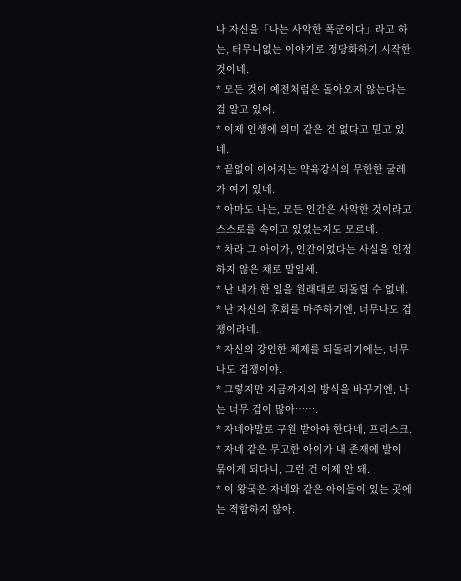나 자신을「나는 사악한 폭군이다」라고 하는, 터무니없는 이야기로 정당화하기 시작한 것이네.
* 모든 것이 예전처럼은 돌아오지 않는다는 걸 알고 있어.
* 이제 인생에 의미 같은 건 없다고 믿고 있네.
* 끝없이 이어지는 약육강식의 무한한 굴레가 여기 있네.
* 아마도 나는, 모든 인간은 사악한 것이라고 스스로를 속이고 있었는지도 모르네.
* 차라 그 아이가, 인간이었다는 사실을 인정하지 않은 채로 말일세.
* 난 내가 한 일을 원래대로 되돌릴 수 없네.
* 난 자신의 후회를 마주하기엔, 너무나도 겁쟁이라네.
* 자신의 강인한 체제를 되돌리기에는, 너무나도 겁쟁이야.
* 그렇지만 지금까지의 방식을 바꾸기엔, 나는 너무 겁이 많아…….
* 자네야말로 구원 받아야 한다네, 프리스크.
* 자네 같은 무고한 아이가 내 존재에 발이 묶이게 되다니, 그런 건 이제 안 돼.
* 이 왕국은 자네와 같은 아이들이 있는 곳에는 적합하지 않아.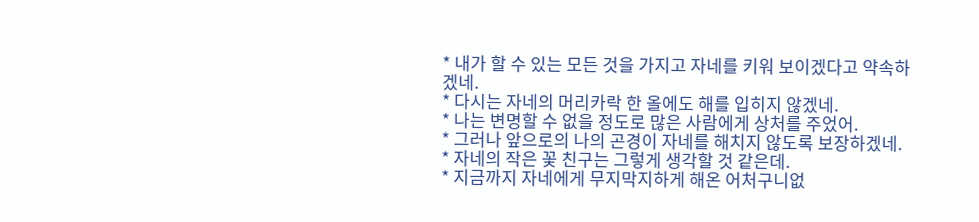* 내가 할 수 있는 모든 것을 가지고 자네를 키워 보이겠다고 약속하겠네.
* 다시는 자네의 머리카락 한 올에도 해를 입히지 않겠네.
* 나는 변명할 수 없을 정도로 많은 사람에게 상처를 주었어.
* 그러나 앞으로의 나의 곤경이 자네를 해치지 않도록 보장하겠네.
* 자네의 작은 꽃 친구는 그렇게 생각할 것 같은데.
* 지금까지 자네에게 무지막지하게 해온 어처구니없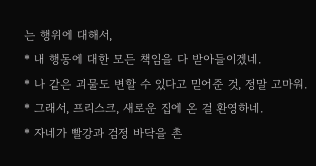는 행위에 대해서,
* 내 행동에 대한 모든 책임을 다 받아들이겠네.
* 나 같은 괴물도 변할 수 있다고 믿어준 것, 정말 고마워.
* 그래서, 프리스크, 새로운 집에 온 걸 환영하네.
* 자네가 빨강과 검정 바닥을 촌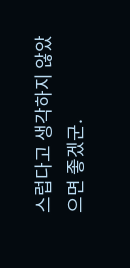스럽다고 생각하지 않았으면 좋겠군.